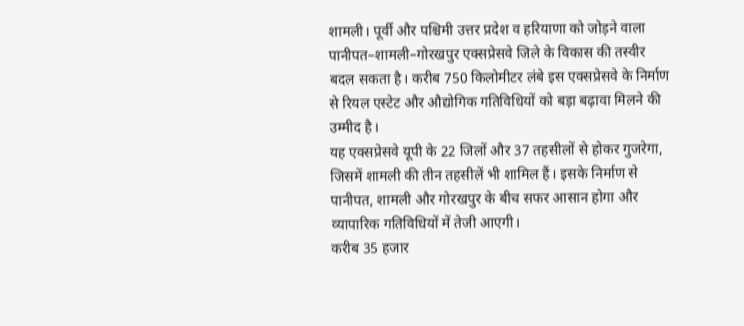शामली। पूर्वी और पश्चिमी उत्तर प्रदेश व हरियाणा को जोड़ने वाला पानीपत–शामली–गोरखपुर एक्सप्रेसवे जिले के विकास की तस्वीर बदल सकता है। करीब 750 किलोमीटर लंबे इस एक्सप्रेसवे के निर्माण से रियल एस्टेट और औद्योगिक गतिविधियों को बड़ा बढ़ावा मिलने की उम्मीद है।
यह एक्सप्रेसवे यूपी के 22 जिलों और 37 तहसीलों से होकर गुजरेगा, जिसमें शामली की तीन तहसीलें भी शामिल हैं। इसके निर्माण से पानीपत, शामली और गोरखपुर के बीच सफर आसान होगा और व्यापारिक गतिविधियों में तेजी आएगी।
करीब 35 हजार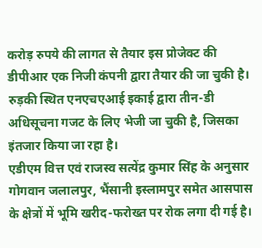करोड़ रुपये की लागत से तैयार इस प्रोजेक्ट की डीपीआर एक निजी कंपनी द्वारा तैयार की जा चुकी है। रुड़की स्थित एनएचएआई इकाई द्वारा तीन-डी अधिसूचना गजट के लिए भेजी जा चुकी है, जिसका इंतजार किया जा रहा है।
एडीएम वित्त एवं राजस्व सत्येंद्र कुमार सिंह के अनुसार गोगवान जलालपुर, भैंसानी इस्लामपुर समेत आसपास के क्षेत्रों में भूमि खरीद-फरोख्त पर रोक लगा दी गई है।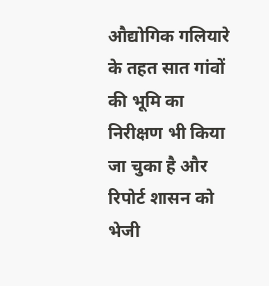औद्योगिक गलियारे के तहत सात गांवों की भूमि का निरीक्षण भी किया जा चुका है और रिपोर्ट शासन को भेजी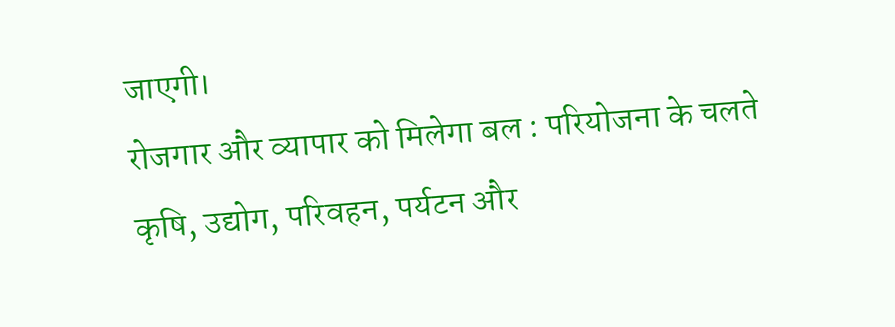जाएगी।
रोजगार और व्यापार को मिलेगा बल : परियोजना के चलते कृषि, उद्योग, परिवहन, पर्यटन और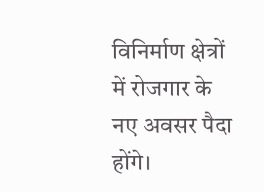विनिर्माण क्षेत्रों में रोजगार के नए अवसर पैदा होंगे।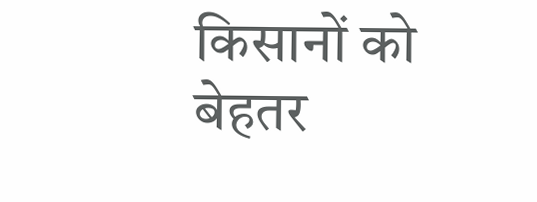किसानों को बेहतर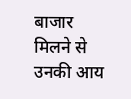बाजार मिलने से उनकी आय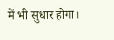में भी सुधार होगा।